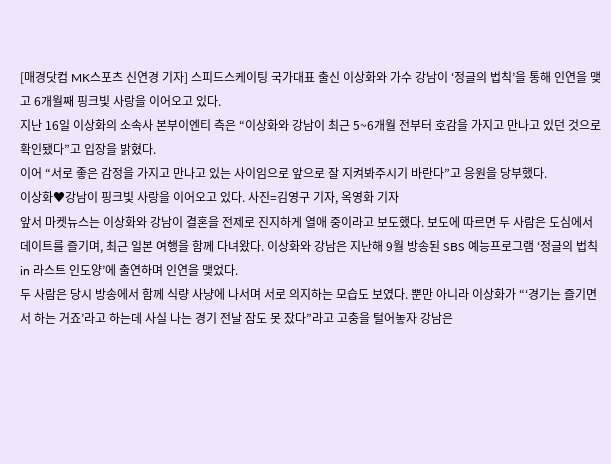[매경닷컴 MK스포츠 신연경 기자] 스피드스케이팅 국가대표 출신 이상화와 가수 강남이 ‘정글의 법칙’을 통해 인연을 맺고 6개월째 핑크빛 사랑을 이어오고 있다.
지난 16일 이상화의 소속사 본부이엔티 측은 “이상화와 강남이 최근 5~6개월 전부터 호감을 가지고 만나고 있던 것으로 확인됐다”고 입장을 밝혔다.
이어 “서로 좋은 감정을 가지고 만나고 있는 사이임으로 앞으로 잘 지켜봐주시기 바란다”고 응원을 당부했다.
이상화♥강남이 핑크빛 사랑을 이어오고 있다. 사진=김영구 기자, 옥영화 기자
앞서 마켓뉴스는 이상화와 강남이 결혼을 전제로 진지하게 열애 중이라고 보도했다. 보도에 따르면 두 사람은 도심에서 데이트를 즐기며, 최근 일본 여행을 함께 다녀왔다. 이상화와 강남은 지난해 9월 방송된 SBS 예능프로그램 ‘정글의 법칙 in 라스트 인도양’에 출연하며 인연을 맺었다.
두 사람은 당시 방송에서 함께 식량 사냥에 나서며 서로 의지하는 모습도 보였다. 뿐만 아니라 이상화가 “‘경기는 즐기면서 하는 거죠’라고 하는데 사실 나는 경기 전날 잠도 못 잤다”라고 고충을 털어놓자 강남은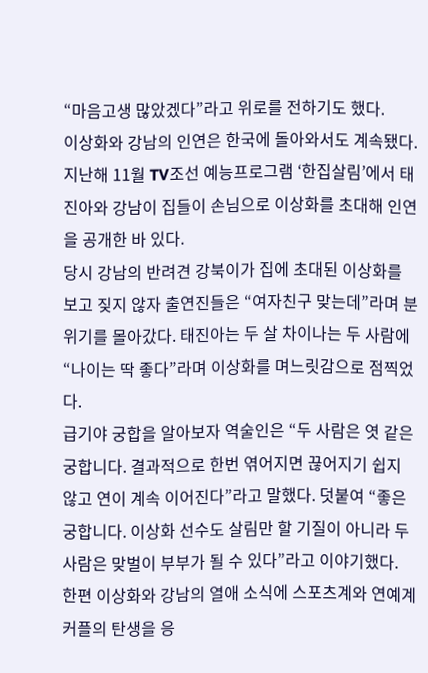“마음고생 많았겠다”라고 위로를 전하기도 했다.
이상화와 강남의 인연은 한국에 돌아와서도 계속됐다. 지난해 11월 TV조선 예능프로그램 ‘한집살림’에서 태진아와 강남이 집들이 손님으로 이상화를 초대해 인연을 공개한 바 있다.
당시 강남의 반려견 강북이가 집에 초대된 이상화를 보고 짖지 않자 출연진들은 “여자친구 맞는데”라며 분위기를 몰아갔다. 태진아는 두 살 차이나는 두 사람에 “나이는 딱 좋다”라며 이상화를 며느릿감으로 점찍었다.
급기야 궁합을 알아보자 역술인은 “두 사람은 엿 같은 궁합니다. 결과적으로 한번 엮어지면 끊어지기 쉽지 않고 연이 계속 이어진다”라고 말했다. 덧붙여 “좋은 궁합니다. 이상화 선수도 살림만 할 기질이 아니라 두 사람은 맞벌이 부부가 될 수 있다”라고 이야기했다.
한편 이상화와 강남의 열애 소식에 스포츠계와 연예계 커플의 탄생을 응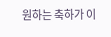원하는 축하가 이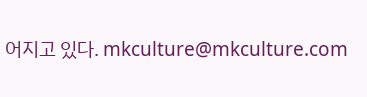어지고 있다. mkculture@mkculture.com